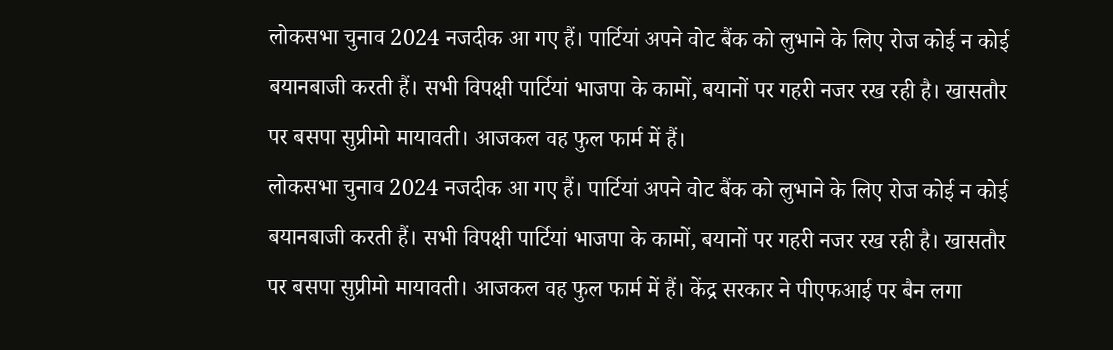लोकसभा चुनाव 2024 नजदीक आ गए हैं। पार्टियां अपने वोट बैंक को लुभाने के लिए रोज कोई न कोई बयानबाजी करती हैं। सभी विपक्षी पार्टियां भाजपा के कामों, बयानों पर गहरी नजर रख रही है। खासतौर पर बसपा सुप्रीमो मायावती। आजकल वह फुल फार्म में हैं।
लोकसभा चुनाव 2024 नजदीक आ गए हैं। पार्टियां अपने वोट बैंक को लुभाने के लिए रोज कोई न कोई बयानबाजी करती हैं। सभी विपक्षी पार्टियां भाजपा के कामों, बयानों पर गहरी नजर रख रही है। खासतौर पर बसपा सुप्रीमो मायावती। आजकल वह फुल फार्म में हैं। केंद्र सरकार ने पीएफआई पर बैन लगा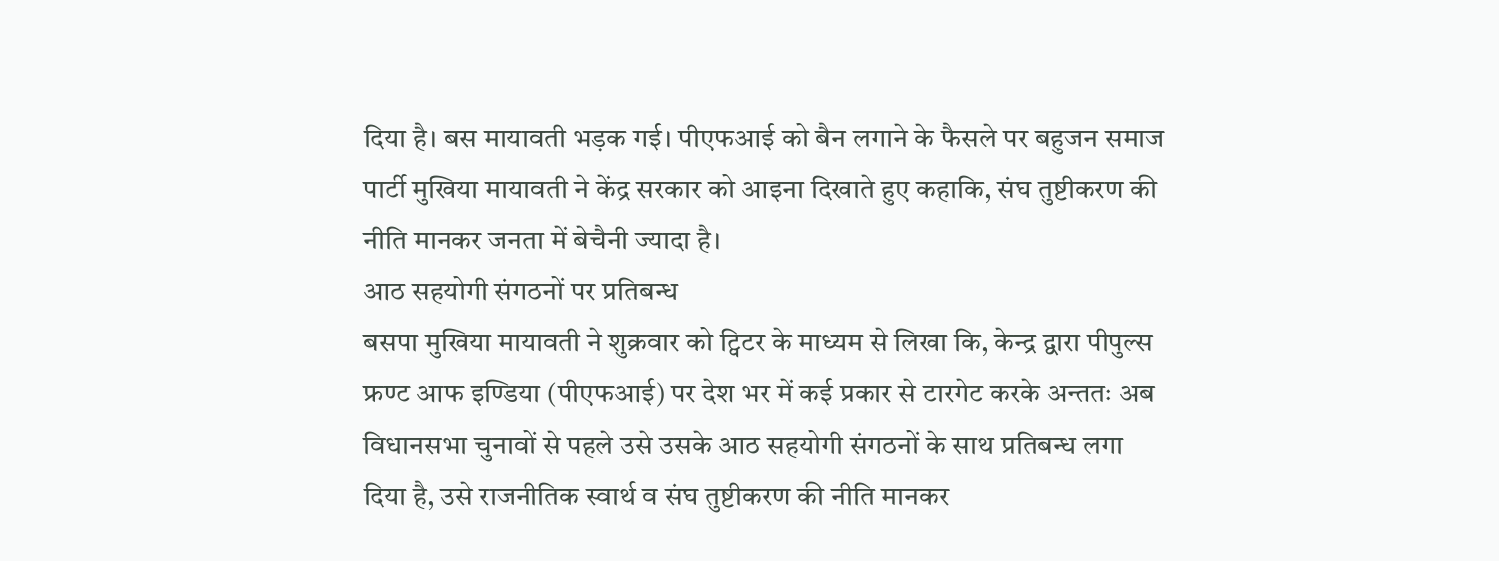दिया है। बस मायावती भड़क गई। पीएफआई को बैन लगाने के फैसले पर बहुजन समाज पार्टी मुखिया मायावती ने केंद्र सरकार को आइना दिखाते हुए कहाकि, संघ तुष्टीकरण की नीति मानकर जनता में बेचैनी ज्यादा है।
आठ सहयोगी संगठनों पर प्रतिबन्ध
बसपा मुखिया मायावती ने शुक्रवार को ट्विटर के माध्यम से लिखा कि, केन्द्र द्वारा पीपुल्स फ्रण्ट आफ इण्डिया (पीएफआई) पर देश भर में कई प्रकार से टारगेट करके अन्ततः अब विधानसभा चुनावों से पहले उसे उसके आठ सहयोगी संगठनों के साथ प्रतिबन्ध लगा दिया है, उसे राजनीतिक स्वार्थ व संघ तुष्टीकरण की नीति मानकर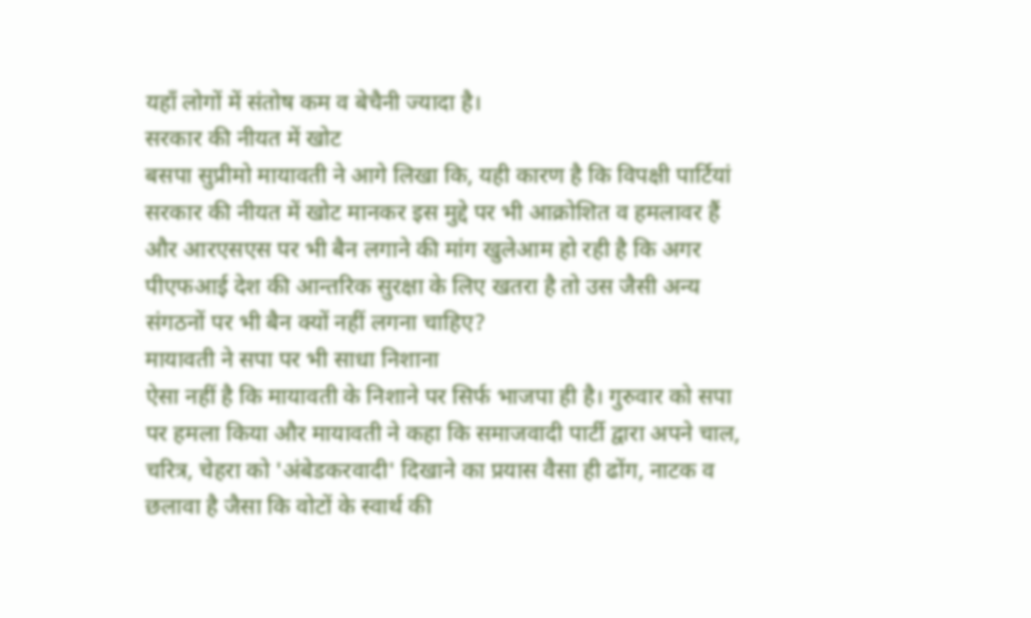यहाँ लोगों में संतोष कम व बेचैनी ज्यादा है।
सरकार की नीयत में खोट
बसपा सुप्रीमो मायावती ने आगे लिखा कि, यही कारण है कि विपक्षी पार्टियां सरकार की नीयत में खोट मानकर इस मुद्दे पर भी आक्रोशित व हमलावर हैं और आरएसएस पर भी बैन लगाने की मांग खुलेआम हो रही है कि अगर पीएफआई देश की आन्तरिक सुरक्षा के लिए खतरा है तो उस जैसी अन्य संगठनों पर भी बैन क्यों नहीं लगना चाहिए?
मायावती ने सपा पर भी साधा निशाना
ऐसा नहीं है कि मायावती के निशाने पर सिर्फ भाजपा ही है। गुरुवार को सपा पर हमला किया और मायावती ने कहा कि समाजवादी पार्टी द्वारा अपने चाल, चरित्र, चेहरा को 'अंबेडकरवादी' दिखाने का प्रयास वैसा ही ढोंग, नाटक व छलावा है जैसा कि वोटों के स्वार्थ की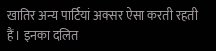खातिर अन्य पार्टियां अक्सर ऐसा करती रहती हैं। इनका दलित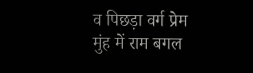व पिछड़ा वर्ग प्रेम मुंह में राम बगल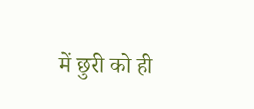में छुरी को ही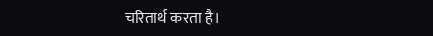चरितार्थ करता है।